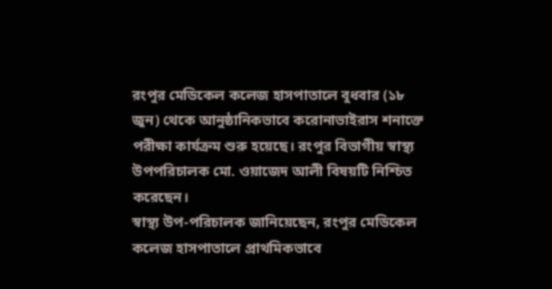রংপুর মেডিকেল কলেজ হাসপাতালে বুধবার (১৮ জুন) থেকে আনুষ্ঠানিকভাবে করোনাভাইরাস শনাক্তে পরীক্ষা কার্যক্রম শুরু হয়েছে। রংপুর বিভাগীয় স্বাস্থ্য উপপরিচালক মো. ওয়াজেদ আলী বিষয়টি নিশ্চিত করেছেন।
স্বাস্থ্য উপ-পরিচালক জানিয়েছেন, রংপুর মেডিকেল কলেজ হাসপাতালে প্রাথমিকভাবে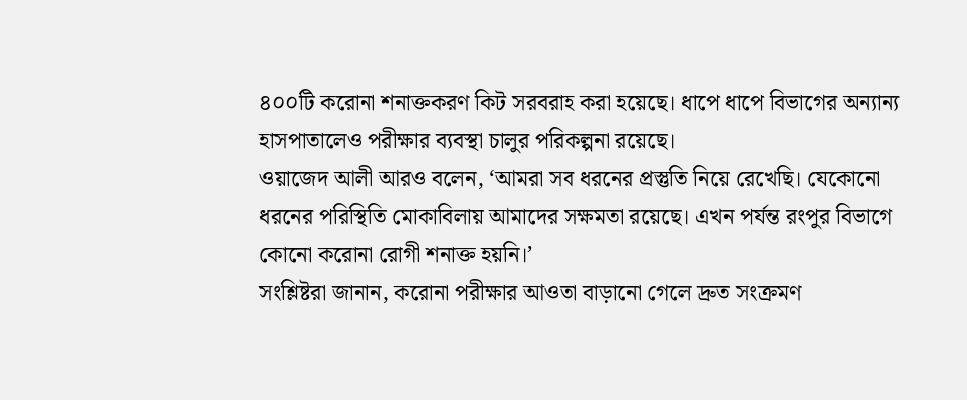৪০০টি করোনা শনাক্তকরণ কিট সরবরাহ করা হয়েছে। ধাপে ধাপে বিভাগের অন্যান্য হাসপাতালেও পরীক্ষার ব্যবস্থা চালুর পরিকল্পনা রয়েছে।
ওয়াজেদ আলী আরও বলেন, ‘আমরা সব ধরনের প্রস্তুতি নিয়ে রেখেছি। যেকোনো ধরনের পরিস্থিতি মোকাবিলায় আমাদের সক্ষমতা রয়েছে। এখন পর্যন্ত রংপুর বিভাগে কোনো করোনা রোগী শনাক্ত হয়নি।’
সংশ্লিষ্টরা জানান, করোনা পরীক্ষার আওতা বাড়ানো গেলে দ্রুত সংক্রমণ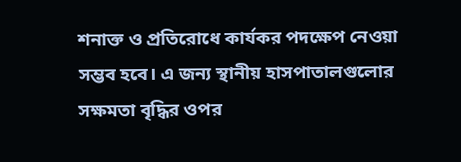শনাক্ত ও প্রতিরোধে কার্যকর পদক্ষেপ নেওয়া সম্ভব হবে। এ জন্য স্থানীয় হাসপাতালগুলোর সক্ষমতা বৃদ্ধির ওপর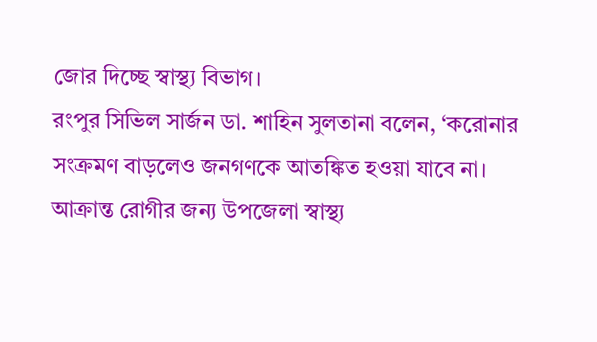জোর দিচ্ছে স্বাস্থ্য বিভাগ।
রংপুর সিভিল সার্জন ডা. শাহিন সুলতানা বলেন, ‘করোনার সংক্রমণ বাড়লেও জনগণকে আতঙ্কিত হওয়া যাবে না। আক্রান্ত রোগীর জন্য উপজেলা স্বাস্থ্য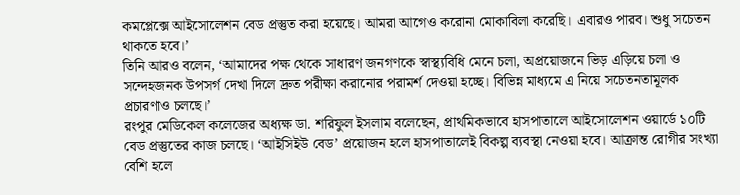কমপ্লেক্সে আইসোলেশন বেড প্রস্তুত করা হয়েছে। আমরা আগেও করোনা মোকাবিলা করেছি। এবারও পারব। শুধু সচেতন থাকতে হবে।’
তিনি আরও বলেন, ‘আমাদের পক্ষ থেকে সাধারণ জনগণকে স্বাস্থ্যবিধি মেনে চলা, অপ্রয়োজনে ভিড় এড়িয়ে চলা ও সন্দেহজনক উপসর্গ দেখা দিলে দ্রুত পরীক্ষা করানোর পরামর্শ দেওয়া হচ্ছে। বিভিন্ন মাধ্যমে এ নিয়ে সচেতনতামূলক প্রচারণাও চলছে।’
রংপুর মেডিকেল কলেজের অধ্যক্ষ ডা. শরিফুল ইসলাম বলেছেন, প্রাথমিকভাবে হাসপাতালে আইসোলেশন ওয়ার্ডে ১০টি বেড প্রস্তুতের কাজ চলছে। ‘আইসিইউ বেড’ প্রয়োজন হলে হাসপাতালেই বিকল্প ব্যবস্থা নেওয়া হবে। আক্রান্ত রোগীর সংখ্যা বেশি হলে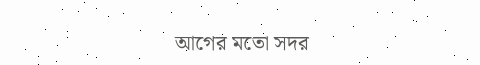আগের মতো সদর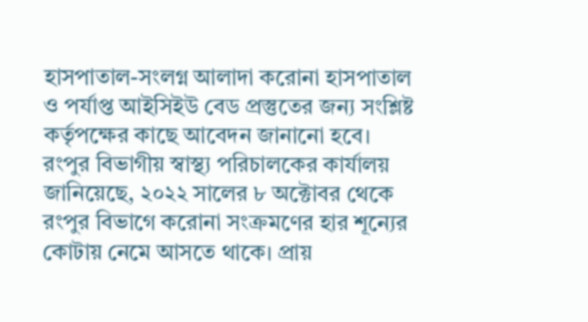হাসপাতাল-সংলগ্ন আলাদা করোনা হাসপাতাল ও পর্যাপ্ত আইসিইউ বেড প্রস্তুতের জন্য সংশ্লিষ্ট কর্তৃপক্ষের কাছে আবেদন জানানো হবে।
রংপুর বিভাগীয় স্বাস্থ্য পরিচালকের কার্যালয় জানিয়েছে, ২০২২ সালের ৮ অক্টোবর থেকে রংপুর বিভাগে করোনা সংক্রমণের হার শূন্যের কোটায় নেমে আসতে থাকে। প্রায়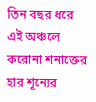তিন বছর ধরে এই অঞ্চলে করোনা শনাক্তের হার শূন্যের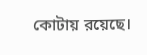কোটায় রয়েছে।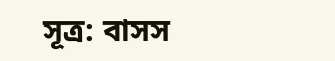সূত্র: বাসস